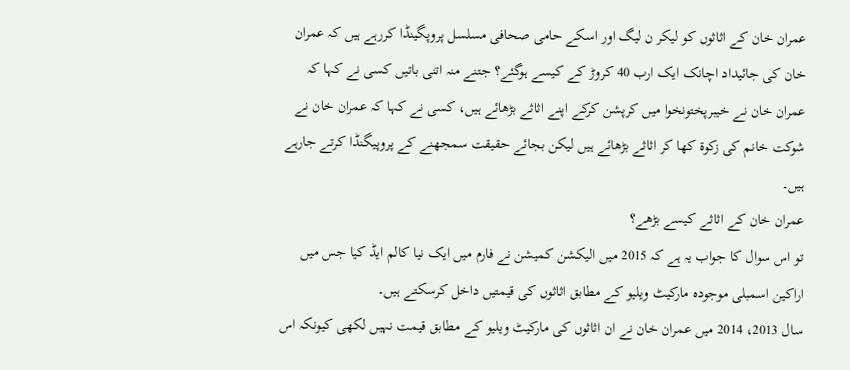عمران خان کے اثاثوں کو لیکر ن لیگ اور اسکے حامی صحافی مسلسل پروپگینڈا کررہے ہیں کہ عمران خان کی جائیداد اچانک ایک ارب 40 کروڑ کے کیسے ہوگئے؟ جتنے منہ اتنی باتیں کسی نے کہا کہ عمران خان نے خیبرپختونخوا میں کرپشن کرکے اپنے اثاثے بڑھائے ہیں، کسی نے کہا کہ عمران خان نے شوکت خانم کی زکوۃ کھا کر اثاثے بڑھائے ہیں لیکن بجائے حقیقت سمجھنے کے پروپیگنڈا کرتے جارہے ہیں۔
عمران خان کے اثاثے کیسے بڑھے؟
تو اس سوال کا جواب یہ ہے کہ 2015 میں الیکشن کمیشن نے فارم میں ایک نیا کالم ایڈ کیا جس میں اراکین اسمبلی موجودہ مارکیٹ ویلیو کے مطابق اثاثوں کی قیمتیں داخل کرسکتے ہیں۔
سال 2013، 2014 میں عمران خان نے ان اثاثوں کی مارکیٹ ویلیو کے مطابق قیمت نہیں لکھی کیونکہ اس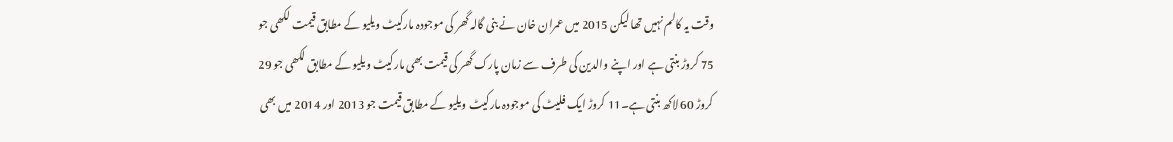وقت یہ کالم نہیں تھا لیکن 2015 میں عمران خان نے بنی گالہ گھر کی موجودہ مارکیٹ ویلیو کے مطابق قیمت لکھی جو 75 کروڑ بنتی ہے اور اپنے والدین کی طرف سے زمان پارک گھر کی قیمت بھی مارکیٹ ویلیو کے مطابق لکھی جو 29 کروڑ 60 لاکھ بنتی ہے۔11 کروڑ ایک فلیٹ کی موجودہ مارکیٹ ویلیو کے مطابق قیمت جو 2013 اور 2014 میں بھی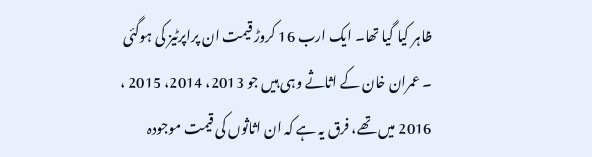ظاہر کیا گیا تھا۔ ایک ارب 16 کروڑ قیمت ان پراپرٹیز کی ہوگئی ۔ عمران خان کے اثاثے وہی ہیں جو 2013، 2014، 2015 ، 2016 میں تھے، فرق یہ ہے کہ ان اثاثوں کی قیمت موجودہ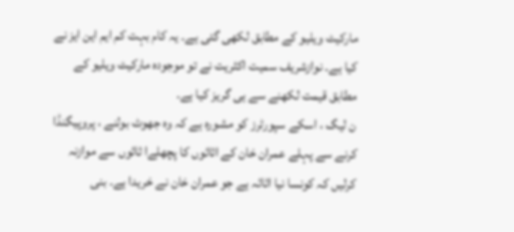مارکیٹ ویلیو کے مطابق لکھی گئی ہے۔ یہ کام بہت کم ایم این ایز نے کیا ہے۔ نوازشریف سمیت اکثریت نے تو موجودہ مارکیٹ ویلیو کے مطابق قیمت لکھنے سے ہی گریز کیا ہے۔
ن لیگ ، اسکے سپورٹرز کو مشورہ ہے کہ وہ جھوٹ بولنے ، پروپیگنڈا کرنے سے پہلے عمران خان کے اثاثوں کا پچھلےا ثاثوں سے موازنہ کرلیں کہ کونسا نیا اثاثہ ہے جو عمران خان نے خریدا ہے۔ بنی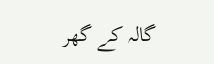گالہ کے گھر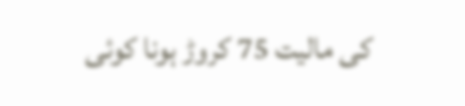کی مالیت 75 کروڑ ہونا کوئی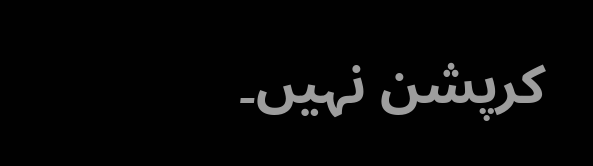کرپشن نہیں۔